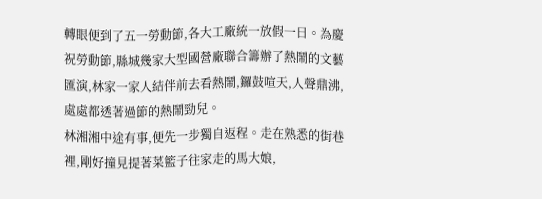轉眼便到了五一勞動節,各大工廠統一放假一日。為慶祝勞動節,縣城幾家大型國營廠聯合籌辦了熱鬧的文藝匯演,林家一家人結伴前去看熱鬧,鑼鼓喧天,人聲鼎沸,處處都透著過節的熱鬧勁兒。
林湘湘中途有事,便先一步獨自返程。走在熟悉的街巷裡,剛好撞見提著菜籃子往家走的馬大娘,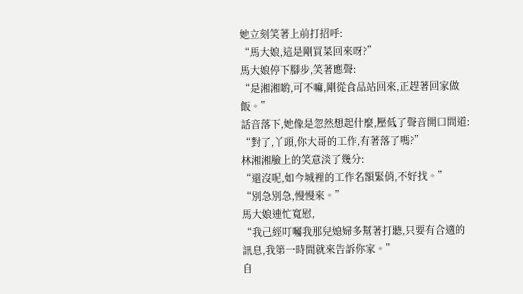她立刻笑著上前打招呼:
“馬大娘,這是剛買菜回來呀?”
馬大娘停下腳步,笑著應聲:
“是湘湘喲,可不嘛,剛從食品站回來,正趕著回家做飯。”
話音落下,她像是忽然想起什麼,壓低了聲音開口問道:
“對了,丫頭,你大哥的工作,有著落了嗎?”
林湘湘臉上的笑意淡了幾分:
“還沒呢,如今城裡的工作名額緊俏,不好找。”
“別急別急,慢慢來。”
馬大娘連忙寬慰,
“我己經叮囑我那兒媳婦多幫著打聽,只要有合適的訊息,我第一時間就來告訴你家。”
自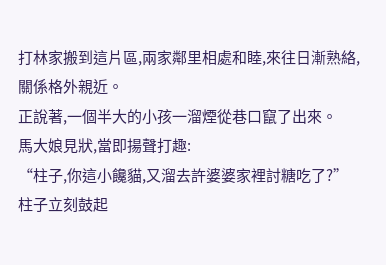打林家搬到這片區,兩家鄰里相處和睦,來往日漸熟絡,關係格外親近。
正說著,一個半大的小孩一溜煙從巷口竄了出來。
馬大娘見狀,當即揚聲打趣:
“柱子,你這小饞貓,又溜去許婆婆家裡討糖吃了?”
柱子立刻鼓起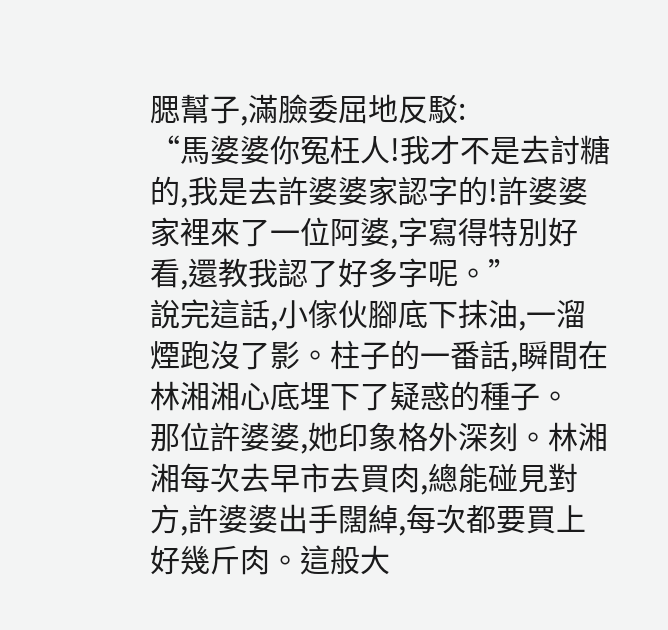腮幫子,滿臉委屈地反駁:
“馬婆婆你冤枉人!我才不是去討糖的,我是去許婆婆家認字的!許婆婆家裡來了一位阿婆,字寫得特別好看,還教我認了好多字呢。”
說完這話,小傢伙腳底下抹油,一溜煙跑沒了影。柱子的一番話,瞬間在林湘湘心底埋下了疑惑的種子。
那位許婆婆,她印象格外深刻。林湘湘每次去早市去買肉,總能碰見對方,許婆婆出手闊綽,每次都要買上好幾斤肉。這般大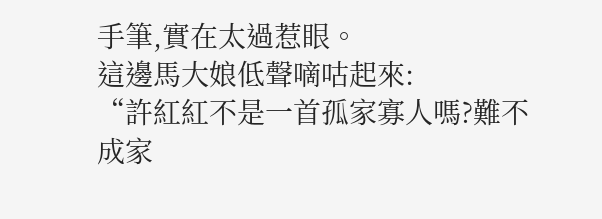手筆,實在太過惹眼。
這邊馬大娘低聲嘀咕起來:
“許紅紅不是一首孤家寡人嗎?難不成家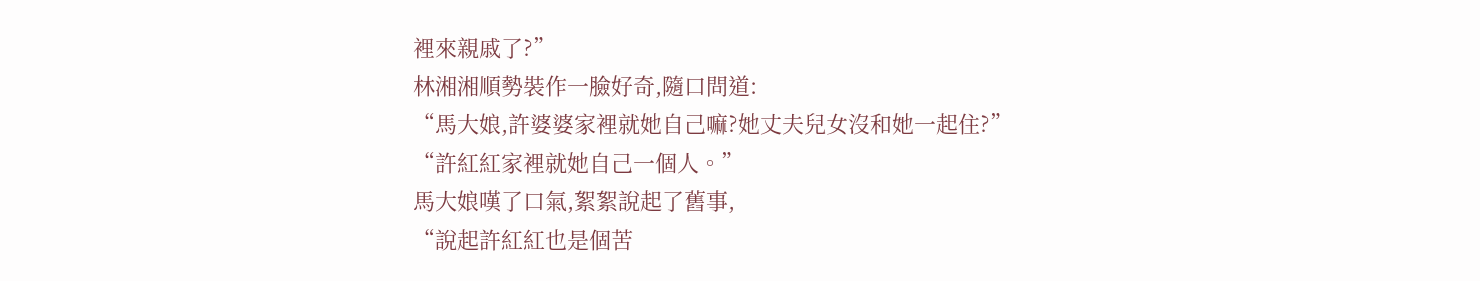裡來親戚了?”
林湘湘順勢裝作一臉好奇,隨口問道:
“馬大娘,許婆婆家裡就她自己嘛?她丈夫兒女沒和她一起住?”
“許紅紅家裡就她自己一個人。”
馬大娘嘆了口氣,絮絮說起了舊事,
“說起許紅紅也是個苦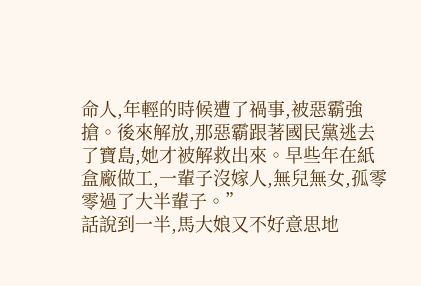命人,年輕的時候遭了禍事,被惡霸強搶。後來解放,那惡霸跟著國民黨逃去了寶島,她才被解救出來。早些年在紙盒廠做工,一輩子沒嫁人,無兒無女,孤零零過了大半輩子。”
話說到一半,馬大娘又不好意思地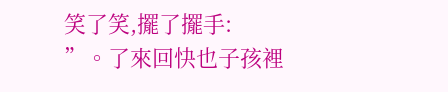笑了笑,擺了擺手:
”。了來回快也子孩裡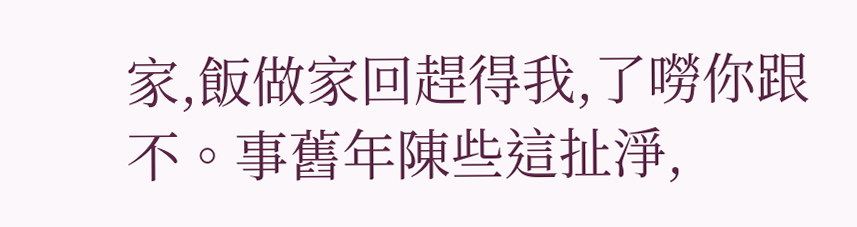家,飯做家回趕得我,了嘮你跟不。事舊年陳些這扯淨,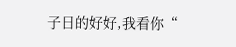子日的好好,我看你“